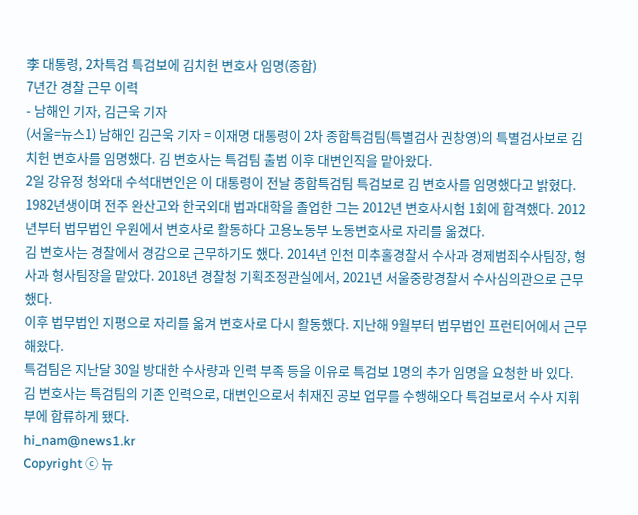李 대통령, 2차특검 특검보에 김치헌 변호사 임명(종합)
7년간 경찰 근무 이력
- 남해인 기자, 김근욱 기자
(서울=뉴스1) 남해인 김근욱 기자 = 이재명 대통령이 2차 종합특검팀(특별검사 권창영)의 특별검사보로 김치헌 변호사를 임명했다. 김 변호사는 특검팀 출범 이후 대변인직을 맡아왔다.
2일 강유정 청와대 수석대변인은 이 대통령이 전날 종합특검팀 특검보로 김 변호사를 임명했다고 밝혔다.
1982년생이며 전주 완산고와 한국외대 법과대학을 졸업한 그는 2012년 변호사시험 1회에 합격했다. 2012년부터 법무법인 우원에서 변호사로 활동하다 고용노동부 노동변호사로 자리를 옮겼다.
김 변호사는 경찰에서 경감으로 근무하기도 했다. 2014년 인천 미추홀경찰서 수사과 경제범죄수사팀장, 형사과 형사팀장을 맡았다. 2018년 경찰청 기획조정관실에서, 2021년 서울중랑경찰서 수사심의관으로 근무했다.
이후 법무법인 지평으로 자리를 옮겨 변호사로 다시 활동했다. 지난해 9월부터 법무법인 프런티어에서 근무해왔다.
특검팀은 지난달 30일 방대한 수사량과 인력 부족 등을 이유로 특검보 1명의 추가 임명을 요청한 바 있다.
김 변호사는 특검팀의 기존 인력으로, 대변인으로서 취재진 공보 업무를 수행해오다 특검보로서 수사 지휘부에 합류하게 됐다.
hi_nam@news1.kr
Copyright ⓒ 뉴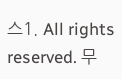스1. All rights reserved. 무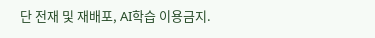단 전재 및 재배포, AI학습 이용금지.